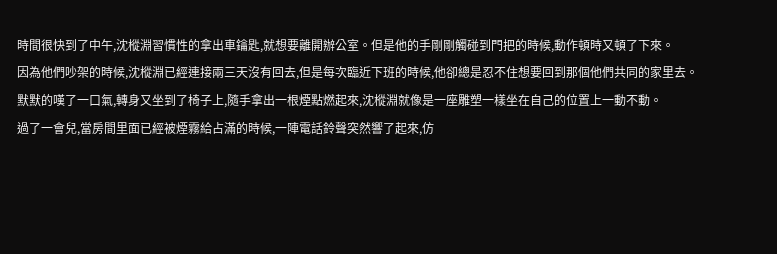時間很快到了中午,沈樅淵習慣性的拿出車鑰匙,就想要離開辦公室。但是他的手剛剛觸碰到門把的時候,動作頓時又頓了下來。
因為他們吵架的時候,沈樅淵已經連接兩三天沒有回去,但是每次臨近下班的時候,他卻總是忍不住想要回到那個他們共同的家里去。
默默的嘆了一口氣,轉身又坐到了椅子上,隨手拿出一根煙點燃起來,沈樅淵就像是一座雕塑一樣坐在自己的位置上一動不動。
過了一會兒,當房間里面已經被煙霧給占滿的時候,一陣電話鈴聲突然響了起來,仿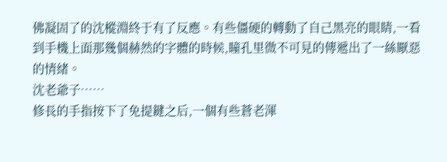佛凝固了的沈樅淵終于有了反應。有些僵硬的轉動了自己黑亮的眼睛,一看到手機上面那幾個赫然的字體的時候,瞳孔里微不可見的傳遞出了一絲厭惡的情緒。
沈老爺子……
修長的手指按下了免提鍵之后,一個有些蒼老渾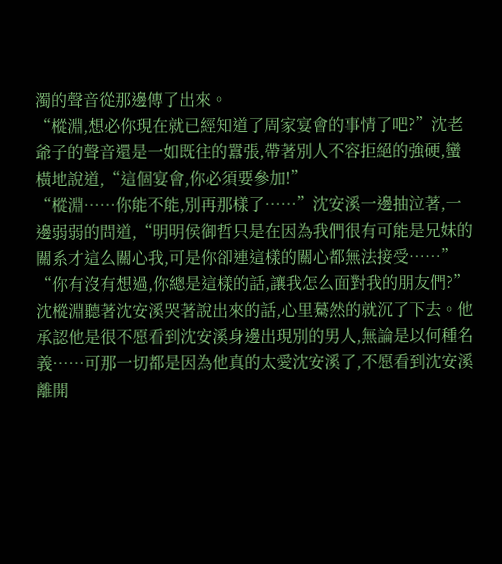濁的聲音從那邊傳了出來。
“樅淵,想必你現在就已經知道了周家宴會的事情了吧?”沈老爺子的聲音還是一如既往的囂張,帶著別人不容拒絕的強硬,蠻橫地說道,“這個宴會,你必須要參加!”
“樅淵……你能不能,別再那樣了……”沈安溪一邊抽泣著,一邊弱弱的問道,“明明侯御哲只是在因為我們很有可能是兄妹的關系才這么關心我,可是你卻連這樣的關心都無法接受……”
“你有沒有想過,你總是這樣的話,讓我怎么面對我的朋友們?”
沈樅淵聽著沈安溪哭著說出來的話,心里驀然的就沉了下去。他承認他是很不愿看到沈安溪身邊出現別的男人,無論是以何種名義……可那一切都是因為他真的太愛沈安溪了,不愿看到沈安溪離開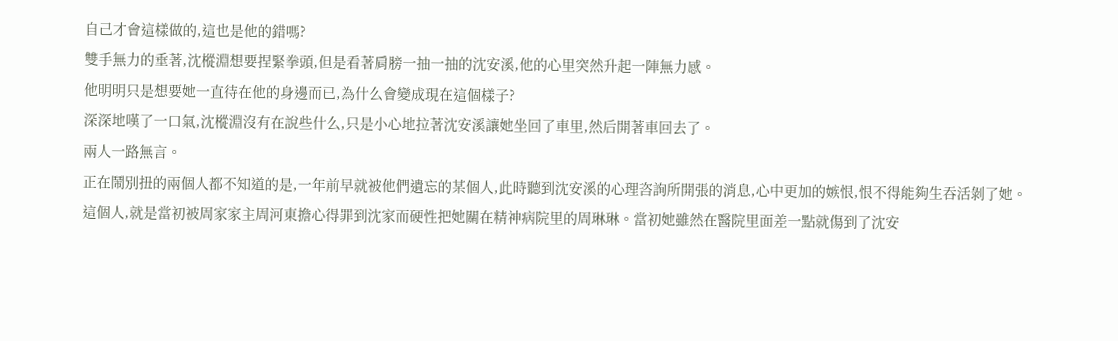自己才會這樣做的,這也是他的錯嗎?
雙手無力的垂著,沈樅淵想要捏緊拳頭,但是看著肩膀一抽一抽的沈安溪,他的心里突然升起一陣無力感。
他明明只是想要她一直待在他的身邊而已,為什么會變成現在這個樣子?
深深地嘆了一口氣,沈樅淵沒有在說些什么,只是小心地拉著沈安溪讓她坐回了車里,然后開著車回去了。
兩人一路無言。
正在鬧別扭的兩個人都不知道的是,一年前早就被他們遺忘的某個人,此時聽到沈安溪的心理咨詢所開張的消息,心中更加的嫉恨,恨不得能夠生吞活剝了她。
這個人,就是當初被周家家主周河東擔心得罪到沈家而硬性把她關在精神病院里的周琳琳。當初她雖然在醫院里面差一點就傷到了沈安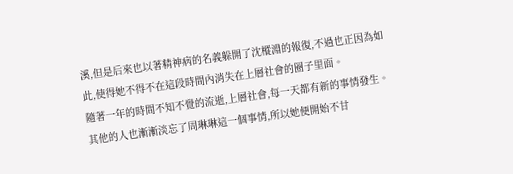溪,但是后來也以著精神病的名義躲開了沈樅淵的報復,不過也正因為如此,使得她不得不在這段時間內消失在上層社會的圈子里面。
隨著一年的時間不知不覺的流逝,上層社會,每一天都有新的事情發生。其他的人也漸漸淡忘了周琳琳這一個事情,所以她便開始不甘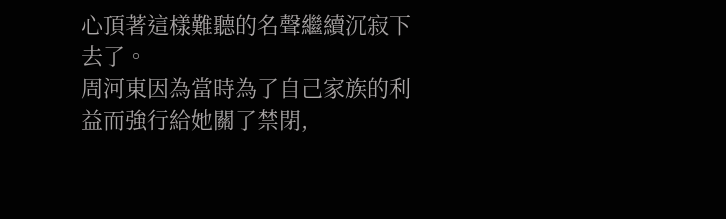心頂著這樣難聽的名聲繼續沉寂下去了。
周河東因為當時為了自己家族的利益而強行給她關了禁閉,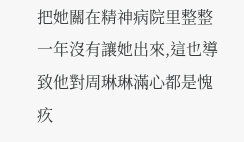把她關在精神病院里整整一年沒有讓她出來,這也導致他對周琳琳滿心都是愧疚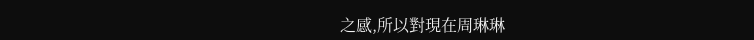之感,所以對現在周琳琳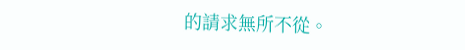的請求無所不從。